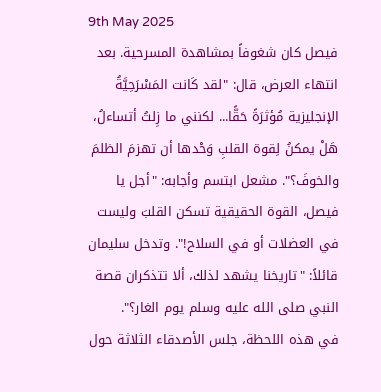9th May 2025
فيصل كان شغوفاً بمشاهدة المسرحية. بعد انتهاء العرض، قال: "لقد كَانت المَسْرَحِيَّةُ الإنجليزية مُؤثرَةً حَقًّا... لكنني ما زِلتُ أتساءلُ، هَلْ يمكنُ لِقوة القلبِ وَحْدها أن تهزمَ الظلمَ والخوفَ؟". مشعل ابتسم وأجابه: "أجل يا فيصل، القوة الحقيقية تسكن القلبَ وليست في العضلات أو في السلاح!". وتدخل سليمان قائلاً: "تاريخنا يشهد لذلك، ألا تتذكران قصة النبي صلى الله عليه وسلم يوم الغار؟".
في هذه اللحظة، جلس الأصدقاء الثلاثة حول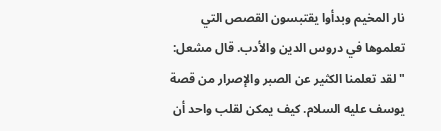نار المخيم وبدأوا يقتبسون القصص التي تعلموها في دروس الدين والأدب. قال مشعل: "لقد تعلمنا الكثير عن الصبر والإصرار من قصة يوسف عليه السلام. كيف يمكن لقلب واحد أن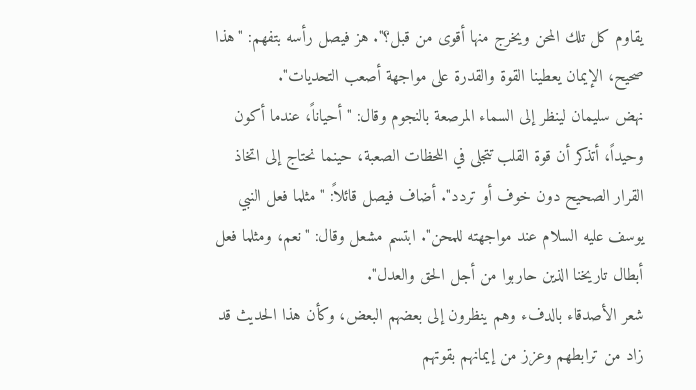يقاوم كل تلك المحن ويخرج منها أقوى من قبل؟". هز فيصل رأسه بتفهم: "هذا صحيح، الإيمان يعطينا القوة والقدرة على مواجهة أصعب التحديات".
نهض سليمان لينظر إلى السماء المرصعة بالنجوم وقال: "أحياناً، عندما أكون وحيداً، أتذكر أن قوة القلب تتجلى في اللحظات الصعبة، حينما نحتاج إلى اتخاذ القرار الصحيح دون خوف أو تردد". أضاف فيصل قائلاً: "مثلما فعل النبي يوسف عليه السلام عند مواجهته للمحن". ابتسم مشعل وقال: "نعم، ومثلما فعل أبطال تاريخنا الذين حاربوا من أجل الحق والعدل".
شعر الأصدقاء بالدفء وهم ينظرون إلى بعضهم البعض، وكأن هذا الحديث قد زاد من ترابطهم وعزز من إيمانهم بقوتهم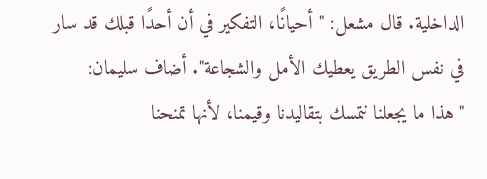الداخلية. قال مشعل: "أحيانًا، التفكير في أن أحدًا قبلك قد سار في نفس الطريق يعطيك الأمل والشجاعة". أضاف سليمان: "هذا ما يجعلنا نتمسك بتقاليدنا وقيمنا، لأنها تمنحنا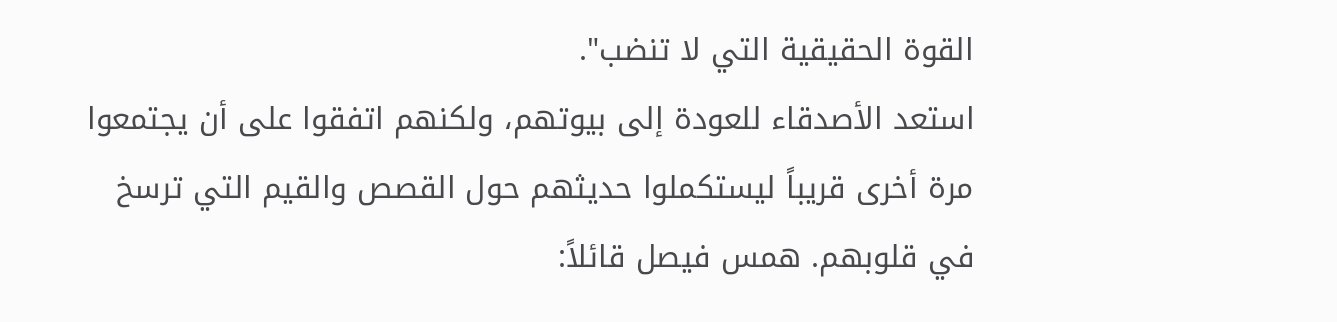القوة الحقيقية التي لا تنضب".
استعد الأصدقاء للعودة إلى بيوتهم، ولكنهم اتفقوا على أن يجتمعوا مرة أخرى قريباً ليستكملوا حديثهم حول القصص والقيم التي ترسخ في قلوبهم. همس فيصل قائلاً: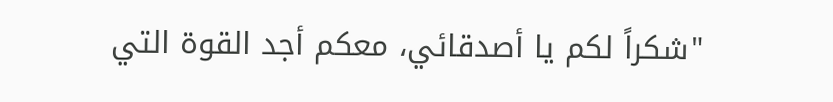"شكراً لكم يا أصدقائي، معكم أجد القوة التي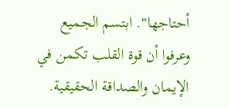أحتاجها". ابتسم الجميع وعرفوا أن قوة القلب تكمن في الإيمان والصداقة الحقيقية.